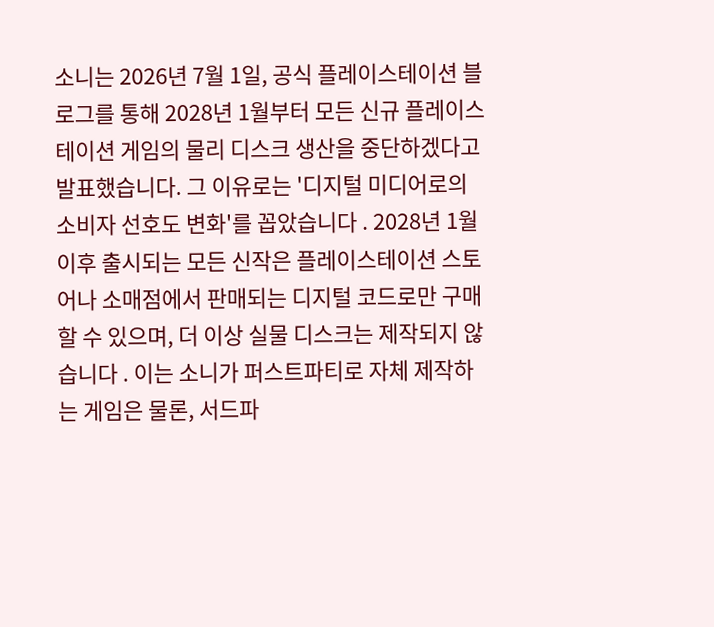소니는 2026년 7월 1일, 공식 플레이스테이션 블로그를 통해 2028년 1월부터 모든 신규 플레이스테이션 게임의 물리 디스크 생산을 중단하겠다고 발표했습니다. 그 이유로는 '디지털 미디어로의 소비자 선호도 변화'를 꼽았습니다 . 2028년 1월 이후 출시되는 모든 신작은 플레이스테이션 스토어나 소매점에서 판매되는 디지털 코드로만 구매할 수 있으며, 더 이상 실물 디스크는 제작되지 않습니다 . 이는 소니가 퍼스트파티로 자체 제작하는 게임은 물론, 서드파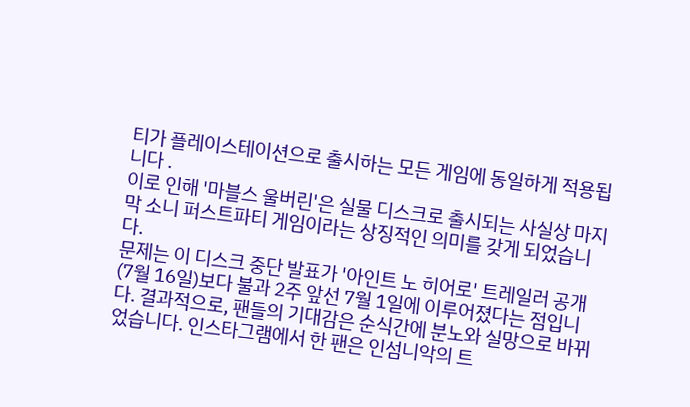티가 플레이스테이션으로 출시하는 모든 게임에 동일하게 적용됩니다 .
이로 인해 '마블스 울버린'은 실물 디스크로 출시되는 사실상 마지막 소니 퍼스트파티 게임이라는 상징적인 의미를 갖게 되었습니다.
문제는 이 디스크 중단 발표가 '아인트 노 히어로' 트레일러 공개(7월 16일)보다 불과 2주 앞선 7월 1일에 이루어졌다는 점입니다. 결과적으로, 팬들의 기대감은 순식간에 분노와 실망으로 바뀌었습니다. 인스타그램에서 한 팬은 인섬니악의 트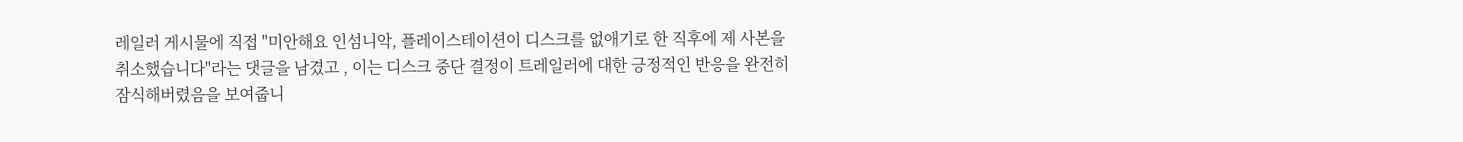레일러 게시물에 직접 "미안해요 인섬니악, 플레이스테이션이 디스크를 없애기로 한 직후에 제 사본을 취소했습니다"라는 댓글을 남겼고 , 이는 디스크 중단 결정이 트레일러에 대한 긍정적인 반응을 완전히 잠식해버렸음을 보여줍니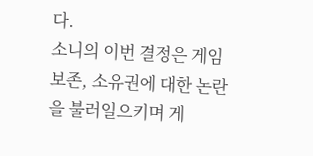다.
소니의 이번 결정은 게임 보존, 소유권에 대한 논란을 불러일으키며 게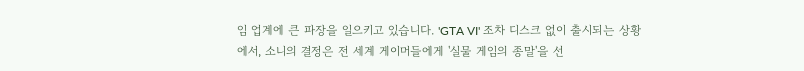임 업계에 큰 파장을 일으키고 있습니다. 'GTA VI' 조차 디스크 없이 출시되는 상황에서, 소니의 결정은 전 세계 게이머들에게 '실물 게임의 종말'을 선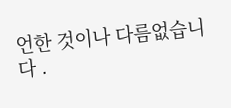언한 것이나 다름없습니다 .